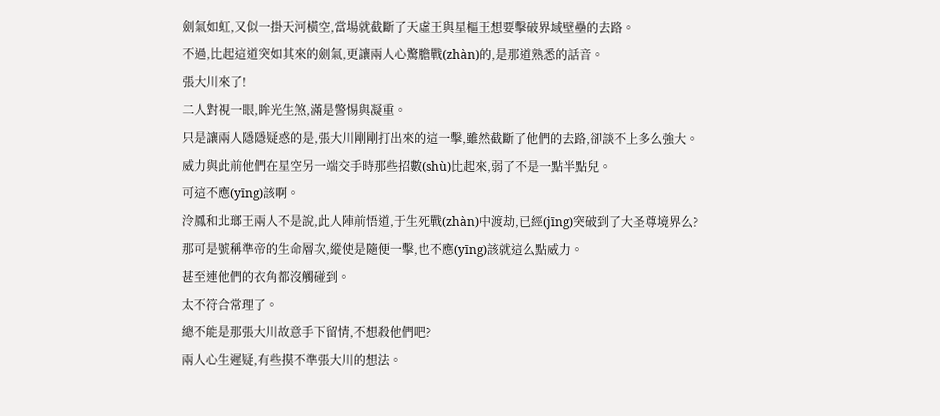劍氣如虹,又似一掛天河橫空,當場就截斷了天虛王與星樞王想要擊破界域壁壘的去路。
不過,比起這道突如其來的劍氣,更讓兩人心驚膽戰(zhàn)的,是那道熟悉的話音。
張大川來了!
二人對視一眼,眸光生煞,滿是警惕與凝重。
只是讓兩人隱隱疑惑的是,張大川剛剛打出來的這一擊,雖然截斷了他們的去路,卻談不上多么強大。
威力與此前他們在星空另一端交手時那些招數(shù)比起來,弱了不是一點半點兒。
可這不應(yīng)該啊。
泠鳳和北瑯王兩人不是說,此人陣前悟道,于生死戰(zhàn)中渡劫,已經(jīng)突破到了大圣尊境界么?
那可是號稱準帝的生命層次,縱使是隨便一擊,也不應(yīng)該就這么點威力。
甚至連他們的衣角都沒觸碰到。
太不符合常理了。
總不能是那張大川故意手下留情,不想殺他們吧?
兩人心生遲疑,有些摸不準張大川的想法。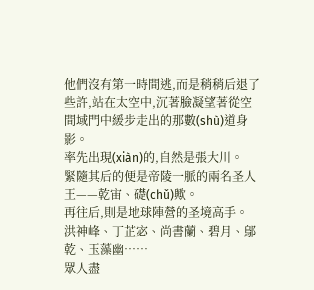他們沒有第一時間逃,而是稍稍后退了些許,站在太空中,沉著臉凝望著從空間域門中緩步走出的那數(shù)道身影。
率先出現(xiàn)的,自然是張大川。
緊隨其后的便是帝陵一脈的兩名圣人王——乾宙、礎(chǔ)歟。
再往后,則是地球陣營的圣境高手。
洪神峰、丁芷宓、尚書蘭、碧月、鄔乾、玉藻幽……
眾人盡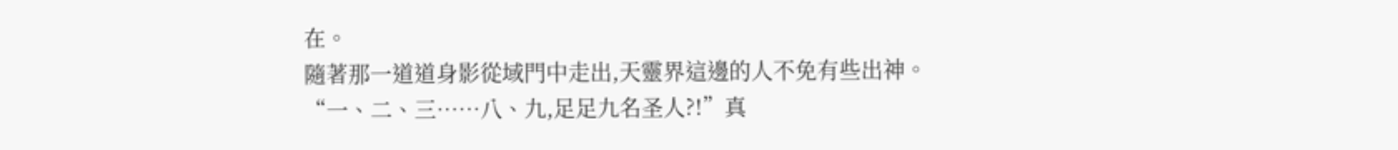在。
隨著那一道道身影從域門中走出,天靈界這邊的人不免有些出神。
“一、二、三……八、九,足足九名圣人?!”真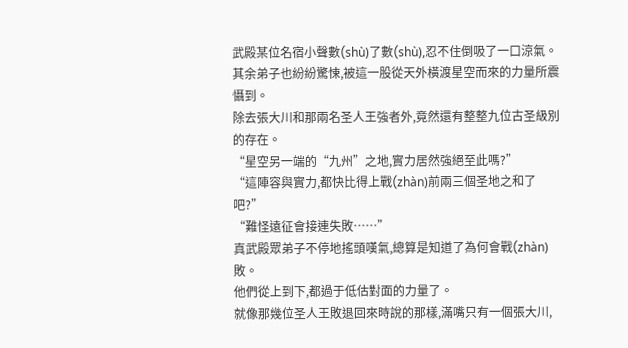武殿某位名宿小聲數(shù)了數(shù),忍不住倒吸了一口涼氣。
其余弟子也紛紛驚悚,被這一股從天外橫渡星空而來的力量所震懾到。
除去張大川和那兩名圣人王強者外,竟然還有整整九位古圣級別的存在。
“星空另一端的“九州”之地,實力居然強絕至此嗎?”
“這陣容與實力,都快比得上戰(zhàn)前兩三個圣地之和了吧?”
“難怪遠征會接連失敗……”
真武殿眾弟子不停地搖頭嘆氣,總算是知道了為何會戰(zhàn)敗。
他們從上到下,都過于低估對面的力量了。
就像那幾位圣人王敗退回來時說的那樣,滿嘴只有一個張大川,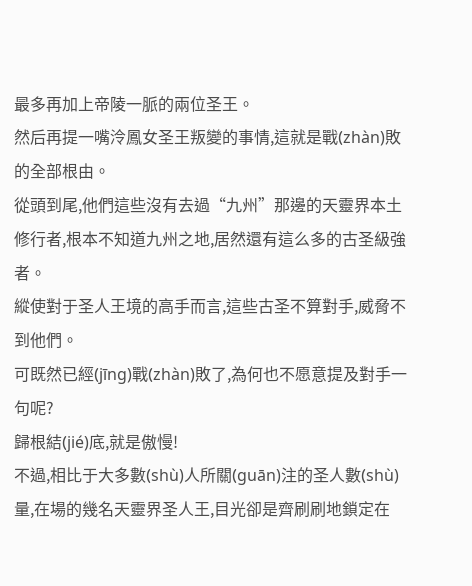最多再加上帝陵一脈的兩位圣王。
然后再提一嘴泠鳳女圣王叛變的事情,這就是戰(zhàn)敗的全部根由。
從頭到尾,他們這些沒有去過“九州”那邊的天靈界本土修行者,根本不知道九州之地,居然還有這么多的古圣級強者。
縱使對于圣人王境的高手而言,這些古圣不算對手,威脅不到他們。
可既然已經(jīng)戰(zhàn)敗了,為何也不愿意提及對手一句呢?
歸根結(jié)底,就是傲慢!
不過,相比于大多數(shù)人所關(guān)注的圣人數(shù)量,在場的幾名天靈界圣人王,目光卻是齊刷刷地鎖定在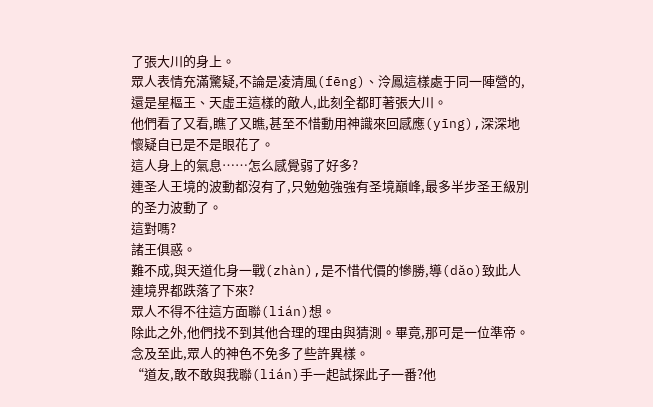了張大川的身上。
眾人表情充滿驚疑,不論是凌清風(fēng)、泠鳳這樣處于同一陣營的,還是星樞王、天虛王這樣的敵人,此刻全都盯著張大川。
他們看了又看,瞧了又瞧,甚至不惜動用神識來回感應(yīng),深深地懷疑自已是不是眼花了。
這人身上的氣息……怎么感覺弱了好多?
連圣人王境的波動都沒有了,只勉勉強強有圣境巔峰,最多半步圣王級別的圣力波動了。
這對嗎?
諸王俱惑。
難不成,與天道化身一戰(zhàn),是不惜代價的慘勝,導(dǎo)致此人連境界都跌落了下來?
眾人不得不往這方面聯(lián)想。
除此之外,他們找不到其他合理的理由與猜測。畢竟,那可是一位準帝。
念及至此,眾人的神色不免多了些許異樣。
“道友,敢不敢與我聯(lián)手一起試探此子一番?他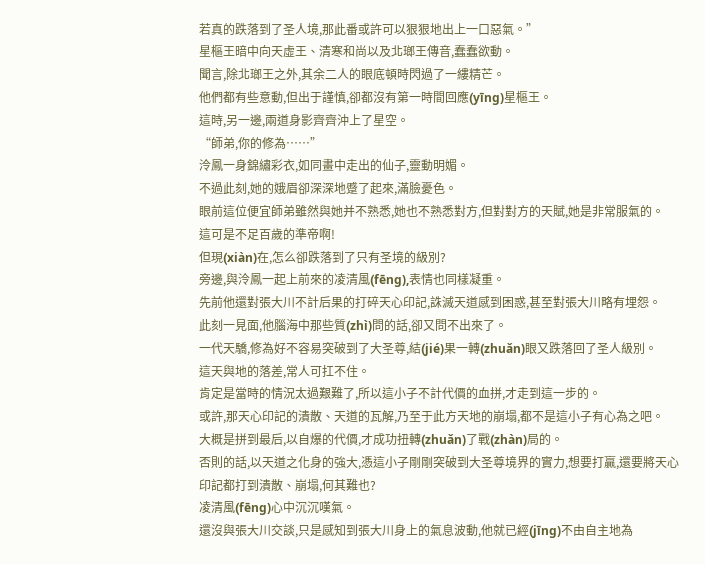若真的跌落到了圣人境,那此番或許可以狠狠地出上一口惡氣。”
星樞王暗中向天虛王、清寒和尚以及北瑯王傳音,蠢蠢欲動。
聞言,除北瑯王之外,其余二人的眼底頓時閃過了一縷精芒。
他們都有些意動,但出于謹慎,卻都沒有第一時間回應(yīng)星樞王。
這時,另一邊,兩道身影齊齊沖上了星空。
“師弟,你的修為……”
泠鳳一身錦繡彩衣,如同畫中走出的仙子,靈動明媚。
不過此刻,她的娥眉卻深深地蹙了起來,滿臉憂色。
眼前這位便宜師弟雖然與她并不熟悉,她也不熟悉對方,但對對方的天賦,她是非常服氣的。
這可是不足百歲的準帝啊!
但現(xiàn)在,怎么卻跌落到了只有圣境的級別?
旁邊,與泠鳳一起上前來的凌清風(fēng),表情也同樣凝重。
先前他還對張大川不計后果的打碎天心印記,誅滅天道感到困惑,甚至對張大川略有埋怨。
此刻一見面,他腦海中那些質(zhì)問的話,卻又問不出來了。
一代天驕,修為好不容易突破到了大圣尊,結(jié)果一轉(zhuǎn)眼又跌落回了圣人級別。
這天與地的落差,常人可扛不住。
肯定是當時的情況太過艱難了,所以這小子不計代價的血拼,才走到這一步的。
或許,那天心印記的潰散、天道的瓦解,乃至于此方天地的崩塌,都不是這小子有心為之吧。
大概是拼到最后,以自爆的代價,才成功扭轉(zhuǎn)了戰(zhàn)局的。
否則的話,以天道之化身的強大,憑這小子剛剛突破到大圣尊境界的實力,想要打贏,還要將天心印記都打到潰散、崩塌,何其難也?
凌清風(fēng)心中沉沉嘆氣。
還沒與張大川交談,只是感知到張大川身上的氣息波動,他就已經(jīng)不由自主地為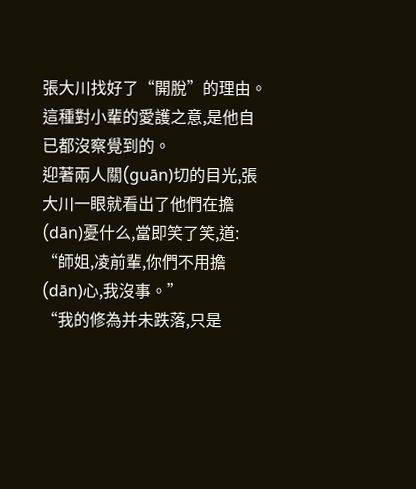張大川找好了“開脫”的理由。
這種對小輩的愛護之意,是他自已都沒察覺到的。
迎著兩人關(guān)切的目光,張大川一眼就看出了他們在擔(dān)憂什么,當即笑了笑,道:
“師姐,凌前輩,你們不用擔(dān)心,我沒事。”
“我的修為并未跌落,只是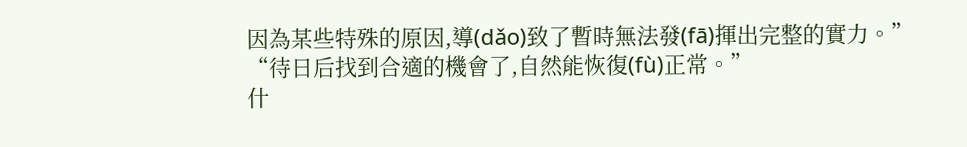因為某些特殊的原因,導(dǎo)致了暫時無法發(fā)揮出完整的實力。”
“待日后找到合適的機會了,自然能恢復(fù)正常。”
什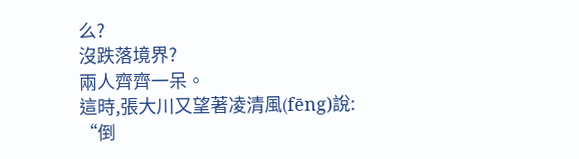么?
沒跌落境界?
兩人齊齊一呆。
這時,張大川又望著凌清風(fēng)說:
“倒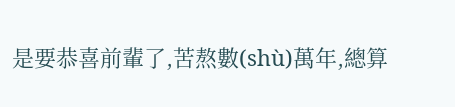是要恭喜前輩了,苦熬數(shù)萬年,總算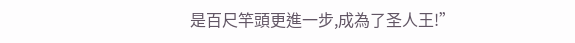是百尺竿頭更進一步,成為了圣人王!”